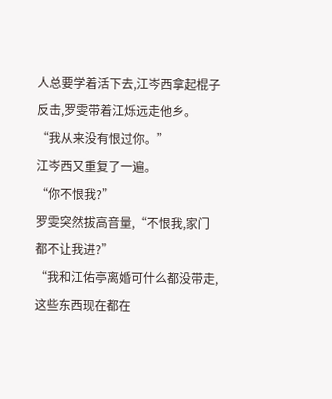人总要学着活下去,江岑西拿起棍子反击,罗雯带着江烁远走他乡。
“我从来没有恨过你。”
江岑西又重复了一遍。
“你不恨我?”
罗雯突然拔高音量,“不恨我,家门都不让我进?”
“我和江佑亭离婚可什么都没带走,这些东西现在都在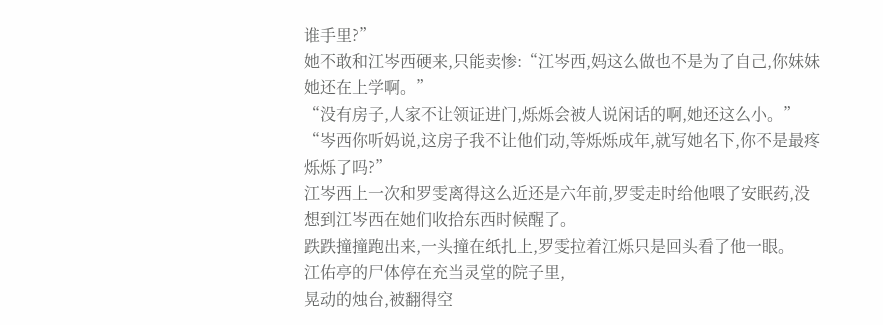谁手里?”
她不敢和江岑西硬来,只能卖惨:“江岑西,妈这么做也不是为了自己,你妹妹她还在上学啊。”
“没有房子,人家不让领证进门,烁烁会被人说闲话的啊,她还这么小。”
“岑西你听妈说,这房子我不让他们动,等烁烁成年,就写她名下,你不是最疼烁烁了吗?”
江岑西上一次和罗雯离得这么近还是六年前,罗雯走时给他喂了安眠药,没想到江岑西在她们收拾东西时候醒了。
跌跌撞撞跑出来,一头撞在纸扎上,罗雯拉着江烁只是回头看了他一眼。
江佑亭的尸体停在充当灵堂的院子里,
晃动的烛台,被翻得空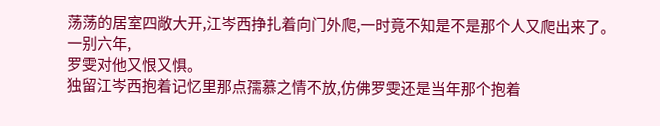荡荡的居室四敞大开,江岑西挣扎着向门外爬,一时竟不知是不是那个人又爬出来了。
一别六年,
罗雯对他又恨又惧。
独留江岑西抱着记忆里那点孺慕之情不放,仿佛罗雯还是当年那个抱着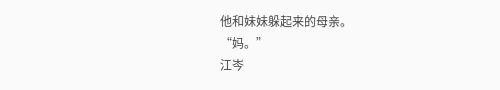他和妹妹躲起来的母亲。
“妈。”
江岑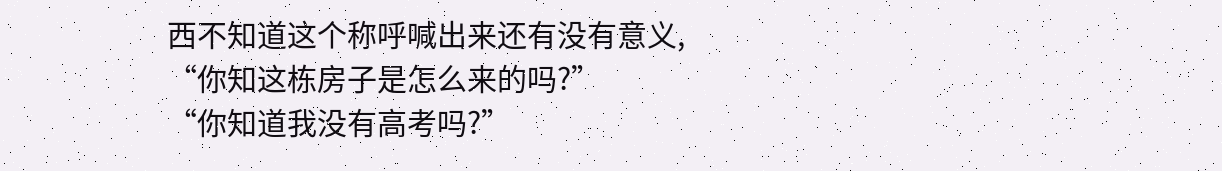西不知道这个称呼喊出来还有没有意义,
“你知这栋房子是怎么来的吗?”
“你知道我没有高考吗?”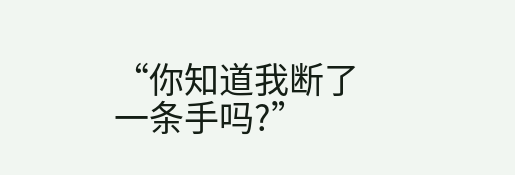“你知道我断了一条手吗?”